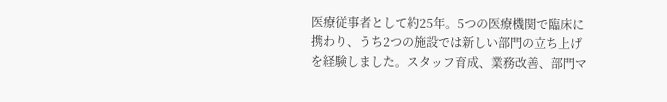医療従事者として約25年。5つの医療機関で臨床に携わり、うち2つの施設では新しい部門の立ち上げを経験しました。スタッフ育成、業務改善、部門マ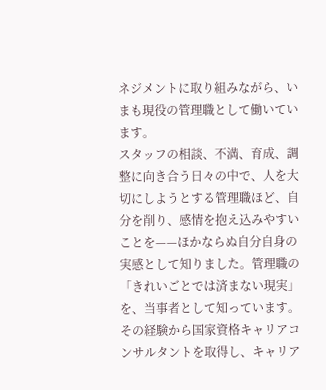ネジメントに取り組みながら、いまも現役の管理職として働いています。
スタッフの相談、不満、育成、調整に向き合う日々の中で、人を大切にしようとする管理職ほど、自分を削り、感情を抱え込みやすいことを——ほかならぬ自分自身の実感として知りました。管理職の「きれいごとでは済まない現実」を、当事者として知っています。
その経験から国家資格キャリアコンサルタントを取得し、キャリア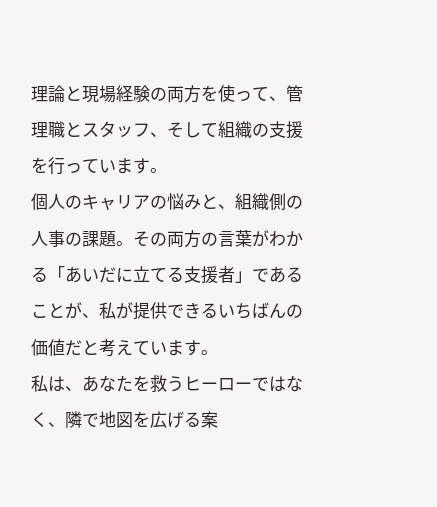理論と現場経験の両方を使って、管理職とスタッフ、そして組織の支援を行っています。
個人のキャリアの悩みと、組織側の人事の課題。その両方の言葉がわかる「あいだに立てる支援者」であることが、私が提供できるいちばんの価値だと考えています。
私は、あなたを救うヒーローではなく、隣で地図を広げる案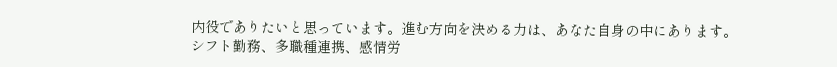内役でありたいと思っています。進む方向を決める力は、あなた自身の中にあります。
シフト勤務、多職種連携、感情労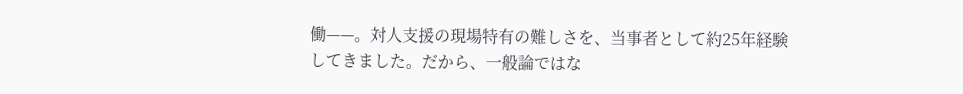働——。対人支援の現場特有の難しさを、当事者として約25年経験してきました。だから、一般論ではな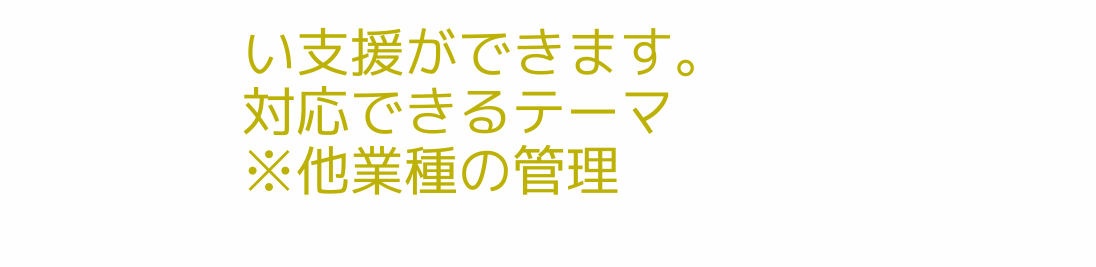い支援ができます。
対応できるテーマ
※他業種の管理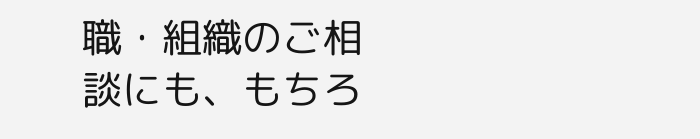職・組織のご相談にも、もちろ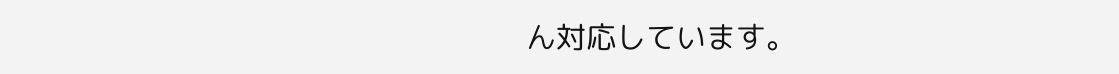ん対応しています。